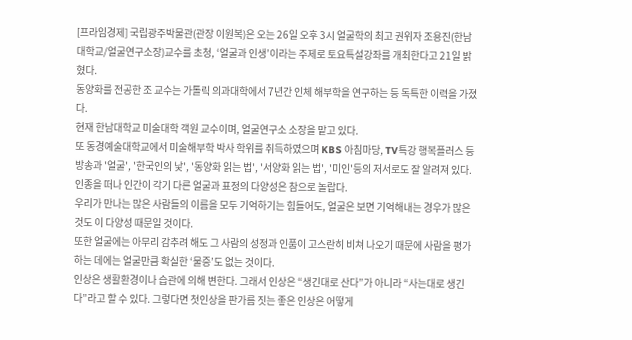[프라임경제] 국립광주박물관(관장 이원복)은 오는 26일 오후 3시 얼굴학의 최고 권위자 조용진(한남대학교/얼굴연구소장)교수를 초청, ‘얼굴과 인생’이라는 주제로 토요특설강좌를 개최한다고 21일 밝혔다.
동양화를 전공한 조 교수는 가톨릭 의과대학에서 7년간 인체 해부학을 연구하는 등 독특한 이력을 가졌다.
현재 한남대학교 미술대학 객원 교수이며, 얼굴연구소 소장을 맡고 있다.
또 동경예술대학교에서 미술해부학 박사 학위를 취득하였으며 KBS 아침마당, TV특강 행복플러스 등 방송과 '얼굴', '한국인의 낯', '동양화 읽는 법', '서양화 읽는 법', '미인'등의 저서로도 잘 알려져 있다.
인종을 떠나 인간이 각기 다른 얼굴과 표정의 다양성은 참으로 놀랍다.
우리가 만나는 많은 사람들의 이름을 모두 기억하기는 힘들어도, 얼굴은 보면 기억해내는 경우가 많은 것도 이 다양성 때문일 것이다.
또한 얼굴에는 아무리 감추려 해도 그 사람의 성정과 인품이 고스란히 비쳐 나오기 때문에 사람을 평가하는 데에는 얼굴만큼 확실한 ‘물증’도 없는 것이다.
인상은 생활환경이나 습관에 의해 변한다. 그래서 인상은 “생긴대로 산다”가 아니라 “사는대로 생긴다”라고 할 수 있다. 그렇다면 첫인상을 판가름 짓는 좋은 인상은 어떻게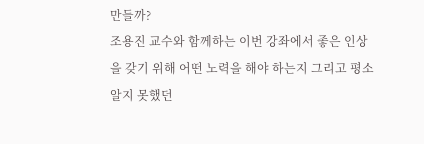만들까?
조용진 교수와 함께하는 이번 강좌에서 좋은 인상을 갖기 위해 어떤 노력을 해야 하는지 그리고 평소 알지 못했던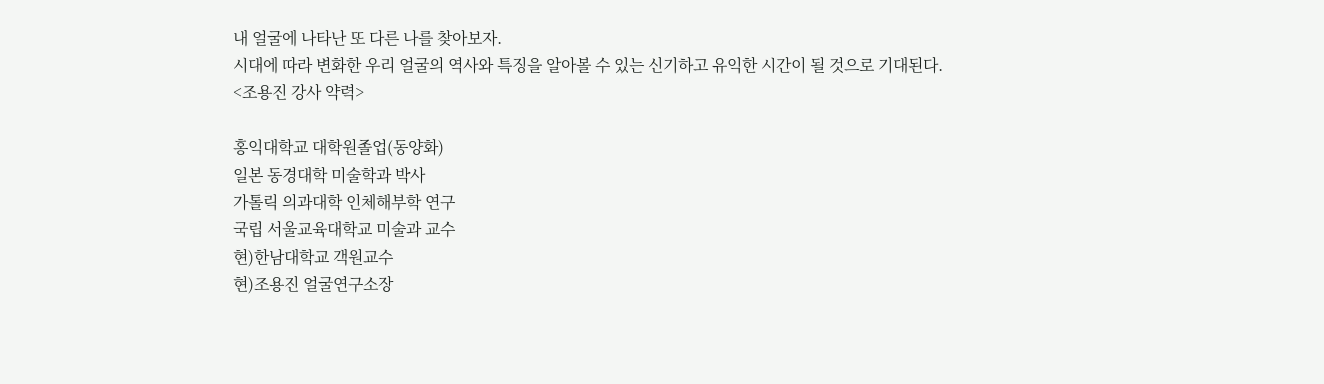내 얼굴에 나타난 또 다른 나를 찾아보자.
시대에 따라 변화한 우리 얼굴의 역사와 특징을 알아볼 수 있는 신기하고 유익한 시간이 될 것으로 기대된다.
<조용진 강사 약력>

홍익대학교 대학원졸업(동양화)
일본 동경대학 미술학과 박사
가톨릭 의과대학 인체해부학 연구
국립 서울교육대학교 미술과 교수
현)한남대학교 객원교수
현)조용진 얼굴연구소장